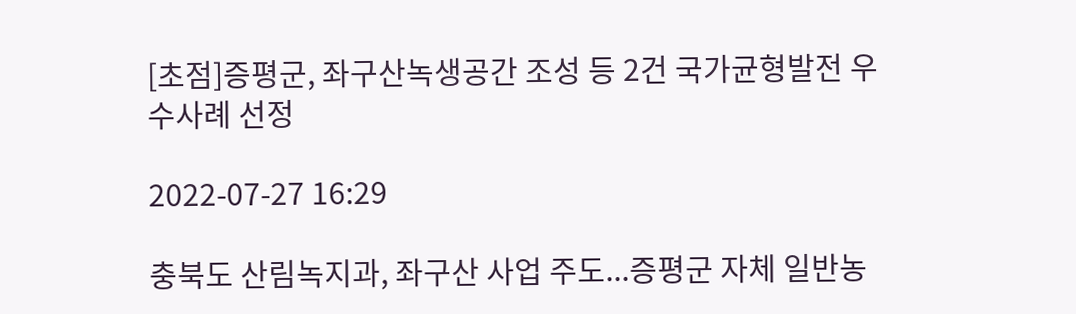[초점]증평군, 좌구산녹생공간 조성 등 2건 국가균형발전 우수사례 선정

2022-07-27 16:29

충북도 산림녹지과, 좌구산 사업 주도...증평군 자체 일반농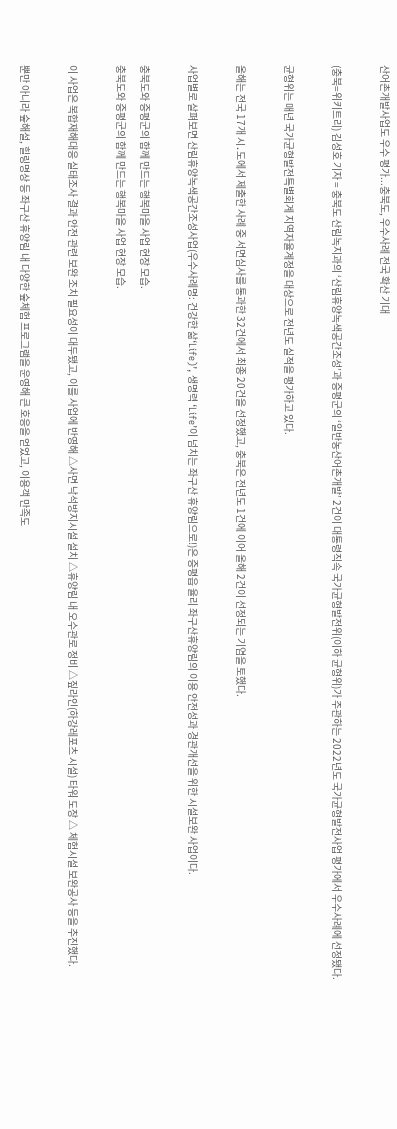산어촌개발사업도 우수 평가...충북도, 우수사례 전국 확산 기대

(충북=위키트리) 김성호 기자 = 충북도 산림녹지과의 ‘산림휴양녹색공간조성’과 증평군의 ‘일반농산어촌개발’ 2건이 대통령직속 국가균형발전위(이하 균형위)가 주관하는 2022년도 국가균형발전사업 평가에서 우수사례에 선정됐다.

균형위는 매년 국가균형발전특별회계 지역자율계정을 대상으로 전년도 실적을 평가하고 있다.

올해는 전국 17개 시․도에서 제출한 사례 중 서면심사를 통과한 32건에서 최종 20건을 선정했고, 충북은 전년도 1건에 이어 올해 2건이 선정되는 기염을 토했다.

사업별로 살펴보면 산림휴양녹색공간조성사업(우수사례명: 건강한 삶‘Life)’, 생명력 ‘Life’이 넘치는 좌구산 휴양림으로!)은 증평읍 율리 좌구산휴양림의 이용 안전성과 경관개선을 위한 시설보완 사업이다.

충북도와 증평군의 함께 만드는 행복마을 사업 현장 모습.
충북도와 증평군의 함께 만드는 행복마을 사업 현장 모습.

이 사업은 복합재해대응 실태조사 결과 안전 관련 보완 조치 필요성이 대두됐고, 이를 사업에 반영해 △사면 낙석방지시설 설치 △휴양림 내 오수관로 정비 △짚라인(하강레포츠 시설) 타워 도장 △ 체험시설 보완공사 등을 추진했다.

뿐만 아니라 숲해설, 힐링명상 등 좌구산 휴양림 내 다양한 숲체험 프로그램을 운영해 큰 호응을 얻었고, 이용객 만족도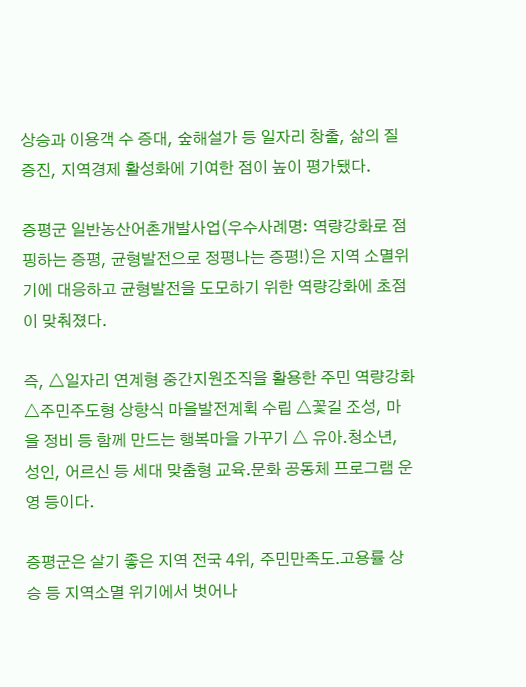상승과 이용객 수 증대, 숲해설가 등 일자리 창출, 삶의 질 증진, 지역경제 활성화에 기여한 점이 높이 평가됐다.

증평군 일반농산어촌개발사업(우수사례명: 역량강화로 점핑하는 증평, 균형발전으로 정평나는 증평!)은 지역 소멸위기에 대응하고 균형발전을 도모하기 위한 역량강화에 초점이 맞춰졌다.

즉, △일자리 연계형 중간지원조직을 활용한 주민 역량강화 △주민주도형 상향식 마을발전계획 수립 △꽃길 조성, 마을 정비 등 함께 만드는 행복마을 가꾸기 △ 유아․청소년, 성인, 어르신 등 세대 맞춤형 교육․문화 공동체 프로그램 운영 등이다.

증평군은 살기 좋은 지역 전국 4위, 주민만족도․고용률 상승 등 지역소멸 위기에서 벗어나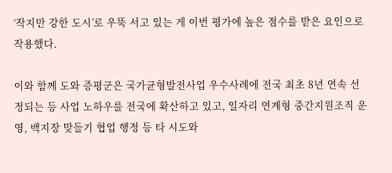‘작지만 강한 도시’로 우뚝 서고 있는 게 이번 평가에 높은 점수를 받은 요인으로 작용했다.

이와 함께 도와 증평군은 국가균형발전사업 우수사례에 전국 최초 8년 연속 선정되는 등 사업 노하우를 전국에 확산하고 있고, 일자리 연계형 중간지원조직 운영, 백지장 맞들기 협업 행정 등 타 시도와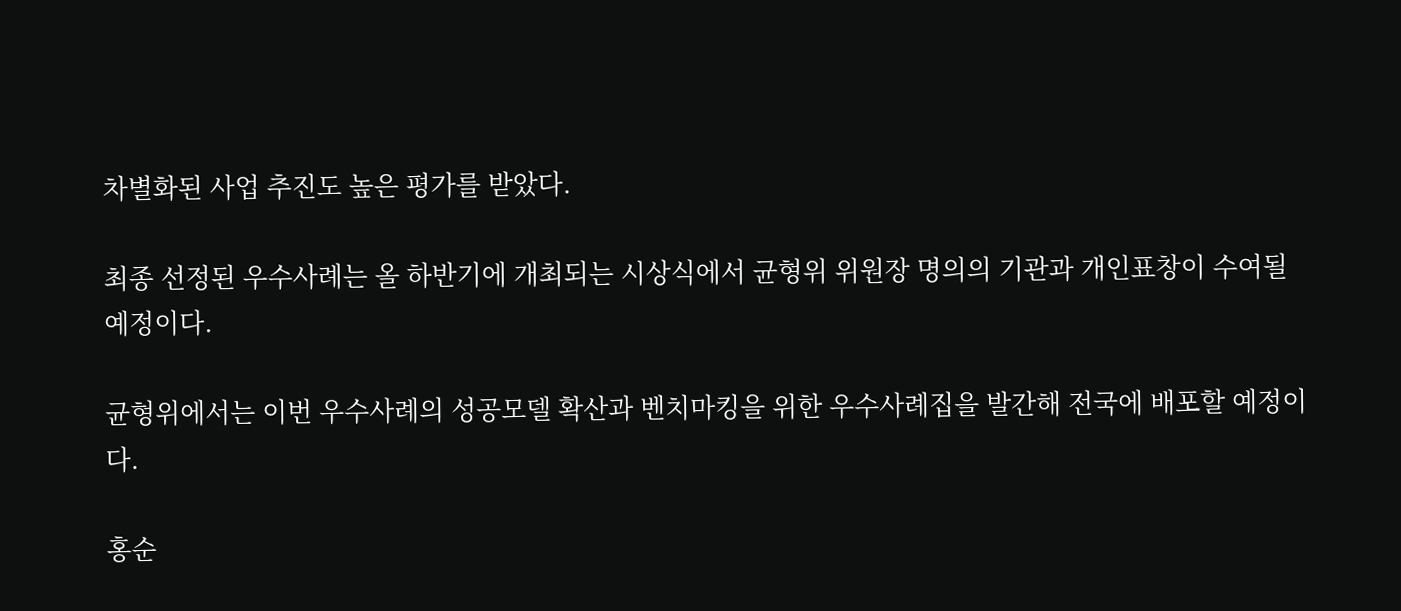차별화된 사업 추진도 높은 평가를 받았다.

최종 선정된 우수사례는 올 하반기에 개최되는 시상식에서 균형위 위원장 명의의 기관과 개인표창이 수여될 예정이다.

균형위에서는 이번 우수사례의 성공모델 확산과 벤치마킹을 위한 우수사례집을 발간해 전국에 배포할 예정이다.

홍순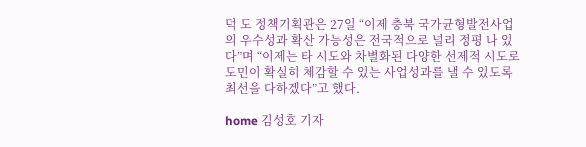덕 도 정책기획관은 27일 “이제 충북 국가균형발전사업의 우수성과 확산 가능성은 전국적으로 널리 정평 나 있다”며 “이제는 타 시도와 차별화된 다양한 선제적 시도로 도민이 확실히 체감할 수 있는 사업성과를 낼 수 있도록 최선을 다하겠다”고 했다.

home 김성호 기자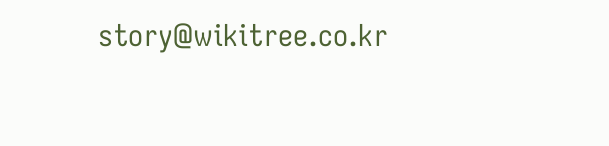story@wikitree.co.kr